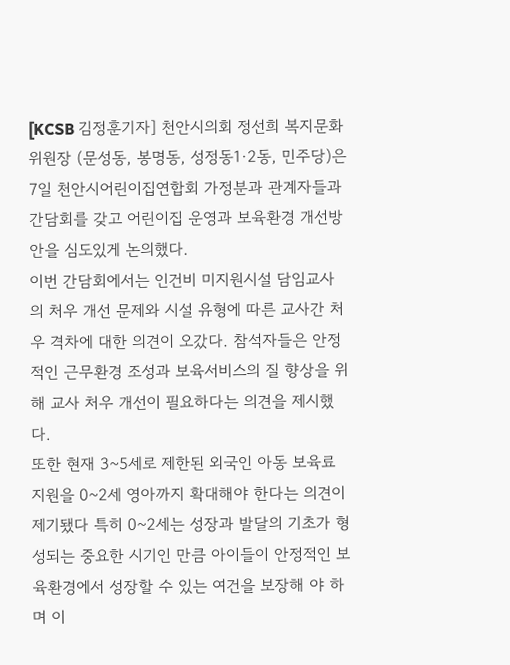[KCSB 김정훈기자] 천안시의회 정선희 복지문화위원장 (문성동, 봉명동, 성정동1·2동, 민주당)은 7일 천안시어린이집연합회 가정분과 관계자들과 간담회를 갖고 어린이집 운영과 보육환경 개선방안을 심도있게 논의했다.
이번 간담회에서는 인건비 미지원시설 담임교사의 처우 개선 문제와 시설 유형에 따른 교사간 처우 격차에 대한 의견이 오갔다. 참석자들은 안정적인 근무환경 조성과 보육서비스의 질 향상을 위해 교사 처우 개선이 필요하다는 의견을 제시했다.
또한 현재 3~5세로 제한된 외국인 아동 보육료 지원을 0~2세 영아까지 확대해야 한다는 의견이 제기됐다 특히 0~2세는 성장과 발달의 기초가 형성되는 중요한 시기인 만큼 아이들이 안정적인 보육환경에서 성장할 수 있는 여건을 보장해 야 하며 이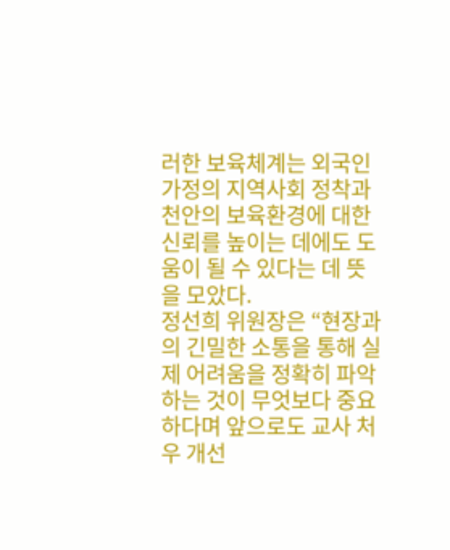러한 보육체계는 외국인 가정의 지역사회 정착과 천안의 보육환경에 대한 신뢰를 높이는 데에도 도움이 될 수 있다는 데 뜻을 모았다.
정선희 위원장은 “현장과의 긴밀한 소통을 통해 실제 어려움을 정확히 파악하는 것이 무엇보다 중요하다며 앞으로도 교사 처우 개선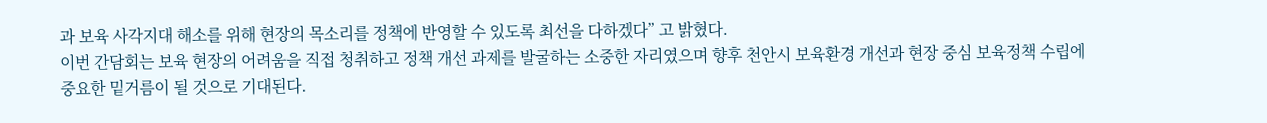과 보육 사각지대 해소를 위해 현장의 목소리를 정책에 반영할 수 있도록 최선을 다하겠다” 고 밝혔다.
이번 간담회는 보육 현장의 어려움을 직접 청취하고 정책 개선 과제를 발굴하는 소중한 자리였으며 향후 천안시 보육환경 개선과 현장 중심 보육정책 수립에 중요한 밑거름이 될 것으로 기대된다.